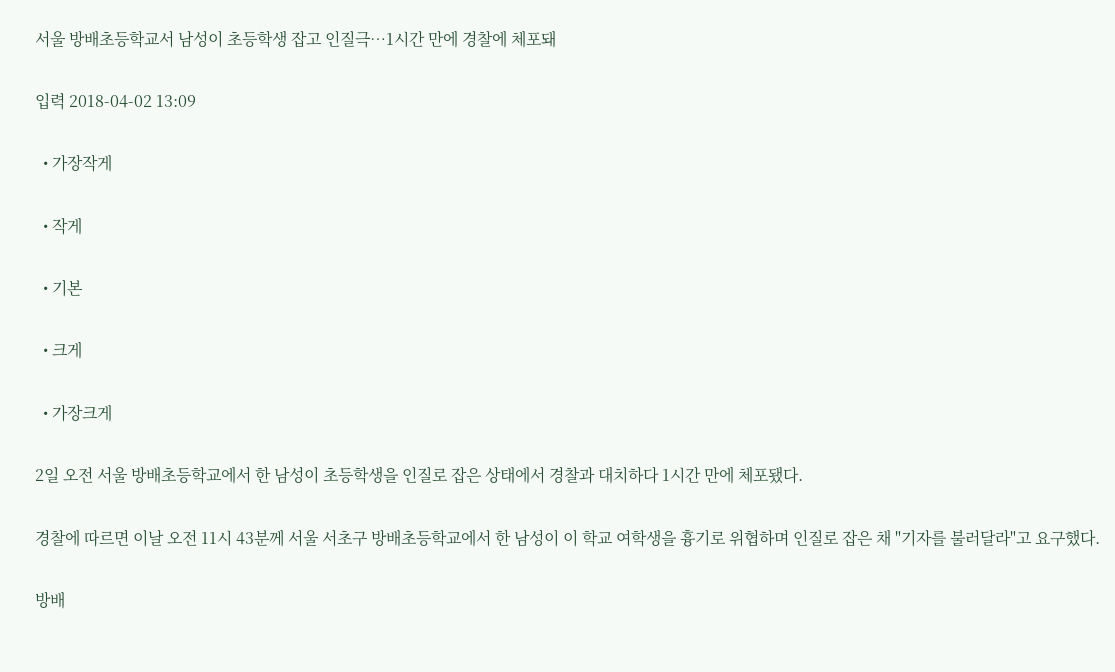서울 방배초등학교서 남성이 초등학생 잡고 인질극…1시간 만에 경찰에 체포돼

입력 2018-04-02 13:09

  • 가장작게

  • 작게

  • 기본

  • 크게

  • 가장크게

2일 오전 서울 방배초등학교에서 한 남성이 초등학생을 인질로 잡은 상태에서 경찰과 대치하다 1시간 만에 체포됐다.

경찰에 따르면 이날 오전 11시 43분께 서울 서초구 방배초등학교에서 한 남성이 이 학교 여학생을 흉기로 위협하며 인질로 잡은 채 "기자를 불러달라"고 요구했다.

방배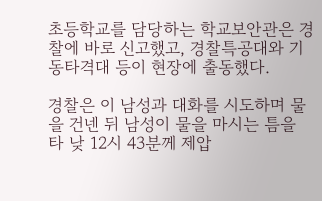초등학교를 담당하는 학교보안관은 경찰에 바로 신고했고, 경찰특공대와 기동타격대 등이 현장에 출동했다.

경찰은 이 남성과 대화를 시도하며 물을 건넨 뒤 남성이 물을 마시는 틈을 타 낮 12시 43분께 제압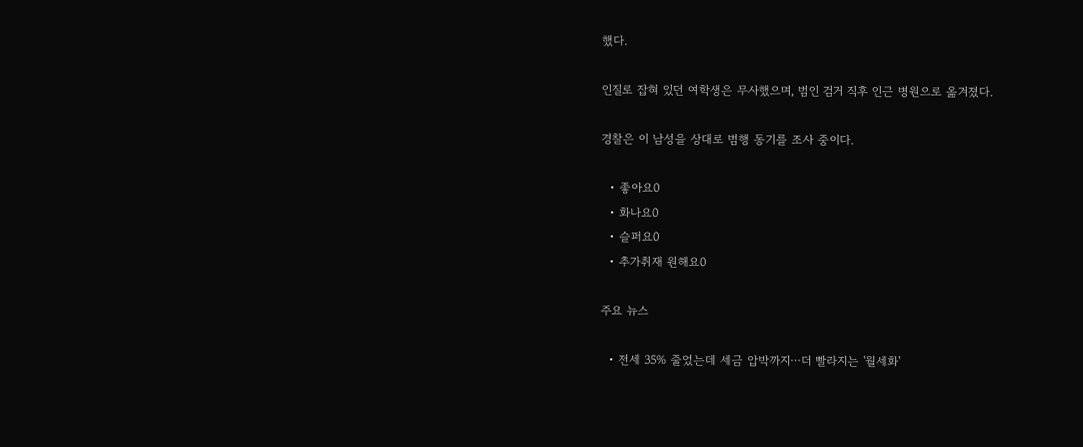했다.

인질로 잡혀 있던 여학생은 무사했으며, 범인 검거 직후 인근 병원으로 옮겨졌다.

경찰은 이 남성을 상대로 범행 동기를 조사 중이다.

  • 좋아요0
  • 화나요0
  • 슬퍼요0
  • 추가취재 원해요0

주요 뉴스

  • 전세 35% 줄었는데 세금 압박까지⋯더 빨라지는 '월세화'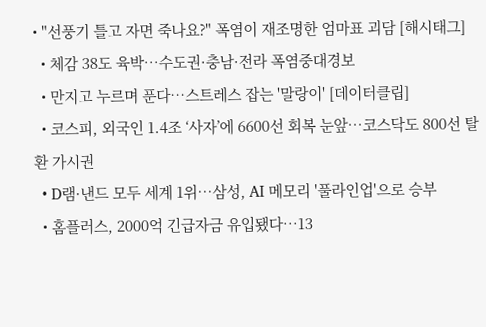• "선풍기 틀고 자면 죽나요?" 폭염이 재조명한 엄마표 괴담 [해시태그]
  • 체감 38도 육박…수도권·충남·전라 폭염중대경보
  • 만지고 누르며 푼다…스트레스 잡는 '말랑이' [데이터클립]
  • 코스피, 외국인 1.4조 ‘사자’에 6600선 회복 눈앞…코스닥도 800선 탈환 가시권
  • D램·낸드 모두 세계 1위…삼성, AI 메모리 '풀라인업'으로 승부
  • 홈플러스, 2000억 긴급자금 유입됐다…13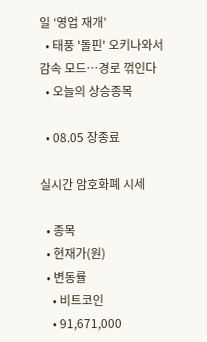일 ‘영업 재개’
  • 태풍 '돌핀' 오키나와서 감속 모드…경로 꺾인다
  • 오늘의 상승종목

  • 08.05 장종료

실시간 암호화폐 시세

  • 종목
  • 현재가(원)
  • 변동률
    • 비트코인
    • 91,671,000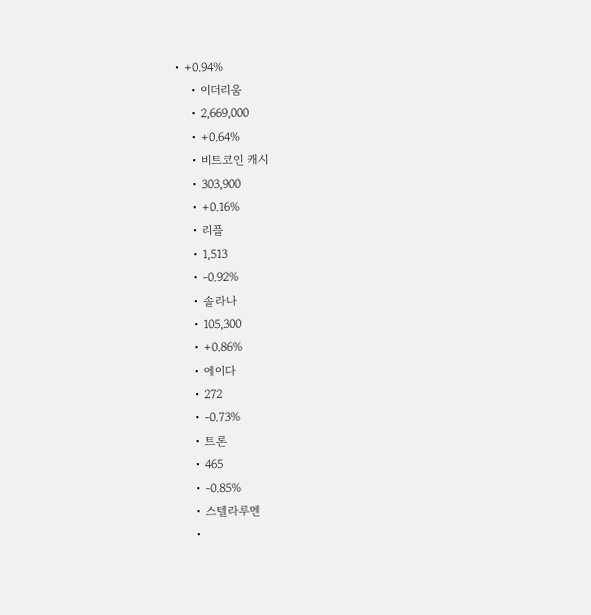• +0.94%
    • 이더리움
    • 2,669,000
    • +0.64%
    • 비트코인 캐시
    • 303,900
    • +0.16%
    • 리플
    • 1,513
    • -0.92%
    • 솔라나
    • 105,300
    • +0.86%
    • 에이다
    • 272
    • -0.73%
    • 트론
    • 465
    • -0.85%
    • 스텔라루멘
    •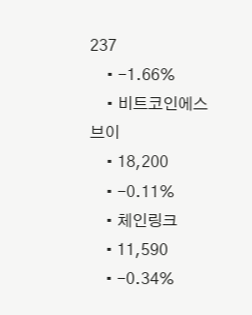237
    • -1.66%
    • 비트코인에스브이
    • 18,200
    • -0.11%
    • 체인링크
    • 11,590
    • -0.34%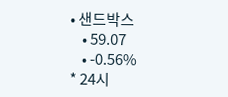• 샌드박스
    • 59.07
    • -0.56%
* 24시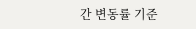간 변동률 기준